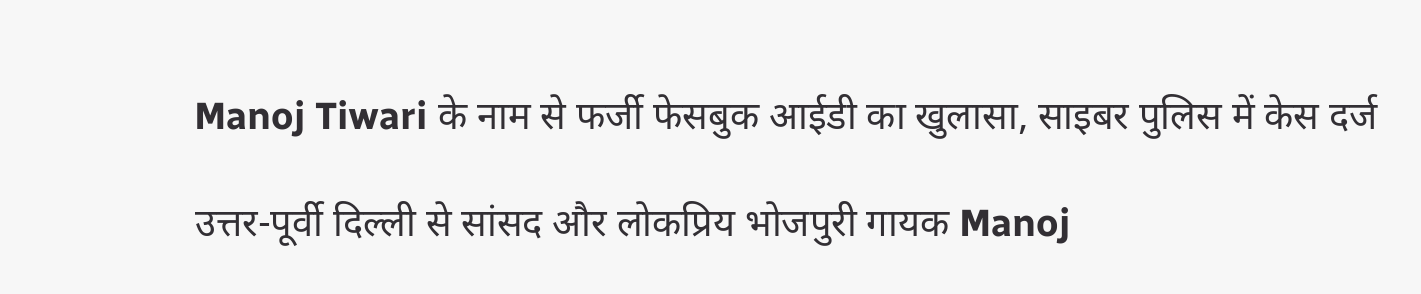Manoj Tiwari के नाम से फर्जी फेसबुक आईडी का खुलासा, साइबर पुलिस में केस दर्ज

उत्तर-पूर्वी दिल्ली से सांसद और लोकप्रिय भोजपुरी गायक Manoj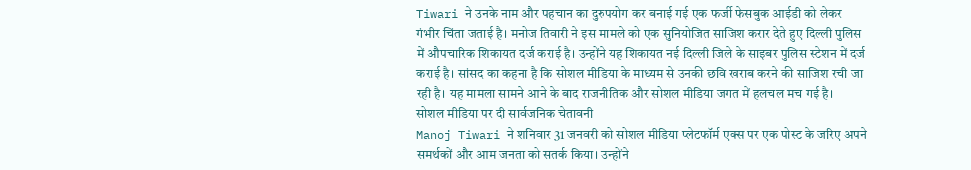Tiwari ने उनके नाम और पहचान का दुरुपयोग कर बनाई गई एक फर्जी फेसबुक आईडी को लेकर गंभीर चिंता जताई है। मनोज तिवारी ने इस मामले को एक सुनियोजित साजिश करार देते हुए दिल्ली पुलिस में औपचारिक शिकायत दर्ज कराई है। उन्होंने यह शिकायत नई दिल्ली जिले के साइबर पुलिस स्टेशन में दर्ज कराई है। सांसद का कहना है कि सोशल मीडिया के माध्यम से उनकी छवि खराब करने की साजिश रची जा रही है। यह मामला सामने आने के बाद राजनीतिक और सोशल मीडिया जगत में हलचल मच गई है।
सोशल मीडिया पर दी सार्वजनिक चेतावनी
Manoj Tiwari ने शनिवार 31 जनवरी को सोशल मीडिया प्लेटफॉर्म एक्स पर एक पोस्ट के जरिए अपने समर्थकों और आम जनता को सतर्क किया। उन्होंने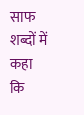साफ शब्दों में कहा कि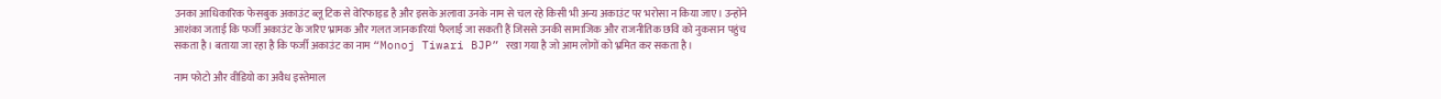उनका आधिकारिक फेसबुक अकाउंट ब्लू टिक से वेरिफाइड है और इसके अलावा उनके नाम से चल रहे किसी भी अन्य अकाउंट पर भरोसा न किया जाए। उन्होंने आशंका जताई कि फर्जी अकाउंट के जरिए भ्रामक और गलत जानकारियां फैलाई जा सकती हैं जिससे उनकी सामाजिक और राजनीतिक छवि को नुकसान पहुंच सकता है। बताया जा रहा है कि फर्जी अकाउंट का नाम “Monoj Tiwari BJP” रखा गया है जो आम लोगों को भ्रमित कर सकता है।

नाम फोटो और वीडियो का अवैध इस्तेमाल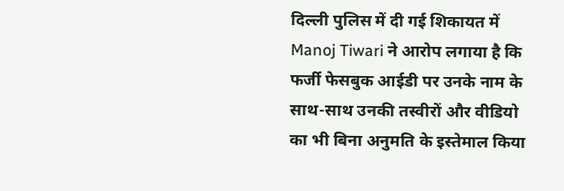दिल्ली पुलिस में दी गई शिकायत में Manoj Tiwari ने आरोप लगाया है कि फर्जी फेसबुक आईडी पर उनके नाम के साथ-साथ उनकी तस्वीरों और वीडियो का भी बिना अनुमति के इस्तेमाल किया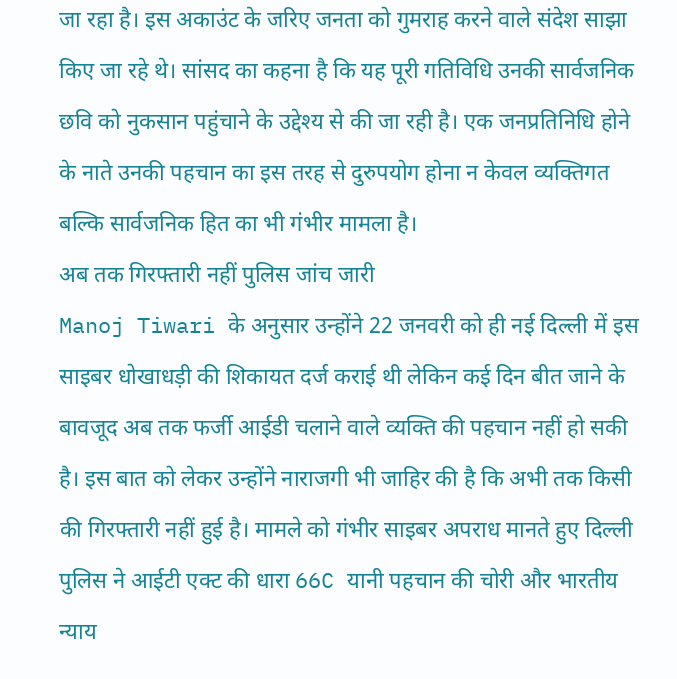जा रहा है। इस अकाउंट के जरिए जनता को गुमराह करने वाले संदेश साझा किए जा रहे थे। सांसद का कहना है कि यह पूरी गतिविधि उनकी सार्वजनिक छवि को नुकसान पहुंचाने के उद्देश्य से की जा रही है। एक जनप्रतिनिधि होने के नाते उनकी पहचान का इस तरह से दुरुपयोग होना न केवल व्यक्तिगत बल्कि सार्वजनिक हित का भी गंभीर मामला है।
अब तक गिरफ्तारी नहीं पुलिस जांच जारी
Manoj Tiwari के अनुसार उन्होंने 22 जनवरी को ही नई दिल्ली में इस साइबर धोखाधड़ी की शिकायत दर्ज कराई थी लेकिन कई दिन बीत जाने के बावजूद अब तक फर्जी आईडी चलाने वाले व्यक्ति की पहचान नहीं हो सकी है। इस बात को लेकर उन्होंने नाराजगी भी जाहिर की है कि अभी तक किसी की गिरफ्तारी नहीं हुई है। मामले को गंभीर साइबर अपराध मानते हुए दिल्ली पुलिस ने आईटी एक्ट की धारा 66C यानी पहचान की चोरी और भारतीय न्याय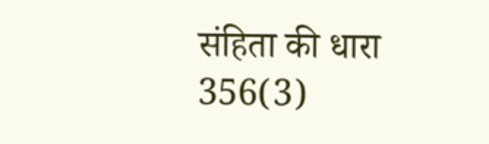संहिता की धारा 356(3)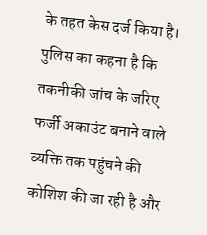के तहत केस दर्ज किया है। पुलिस का कहना है कि तकनीकी जांच के जरिए फर्जी अकाउंट बनाने वाले व्यक्ति तक पहुंचने की कोशिश की जा रही है और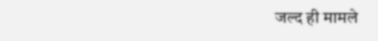जल्द ही मामले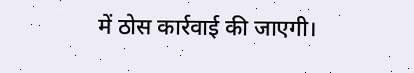में ठोस कार्रवाई की जाएगी।